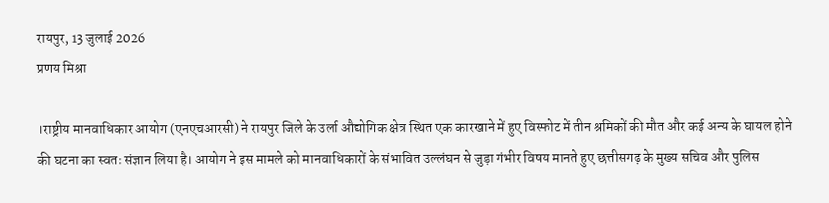रायपुर, 13 जुलाई 2026
प्रणय मिश्रा

।राष्ट्रीय मानवाधिकार आयोग (एनएचआरसी) ने रायपुर जिले के उर्ला औद्योगिक क्षेत्र स्थित एक कारखाने में हुए विस्फोट में तीन श्रमिकों की मौत और कई अन्य के घायल होने की घटना का स्वतः संज्ञान लिया है। आयोग ने इस मामले को मानवाधिकारों के संभावित उल्लंघन से जुड़ा गंभीर विषय मानते हुए छत्तीसगढ़ के मुख्य सचिव और पुलिस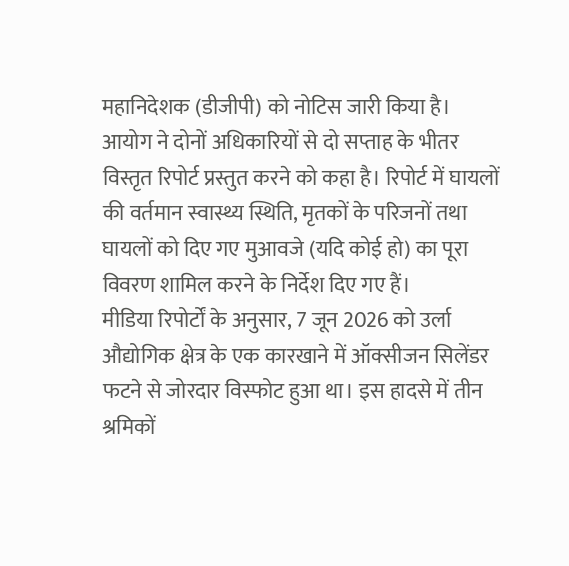महानिदेशक (डीजीपी) को नोटिस जारी किया है।
आयोग ने दोनों अधिकारियों से दो सप्ताह के भीतर विस्तृत रिपोर्ट प्रस्तुत करने को कहा है। रिपोर्ट में घायलों की वर्तमान स्वास्थ्य स्थिति, मृतकों के परिजनों तथा घायलों को दिए गए मुआवजे (यदि कोई हो) का पूरा विवरण शामिल करने के निर्देश दिए गए हैं।
मीडिया रिपोर्टों के अनुसार, 7 जून 2026 को उर्ला औद्योगिक क्षेत्र के एक कारखाने में ऑक्सीजन सिलेंडर फटने से जोरदार विस्फोट हुआ था। इस हादसे में तीन श्रमिकों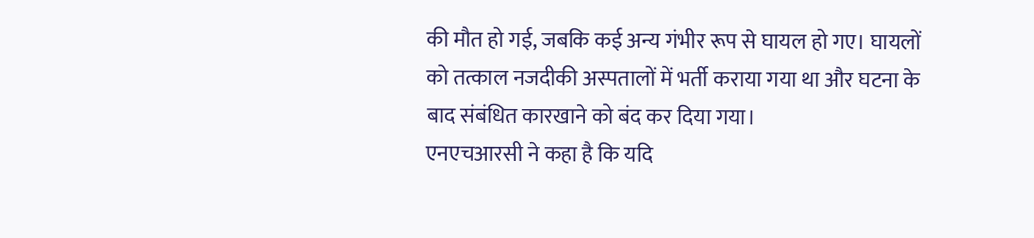की मौत हो गई, जबकि कई अन्य गंभीर रूप से घायल हो गए। घायलों को तत्काल नजदीकी अस्पतालों में भर्ती कराया गया था और घटना के बाद संबंधित कारखाने को बंद कर दिया गया।
एनएचआरसी ने कहा है कि यदि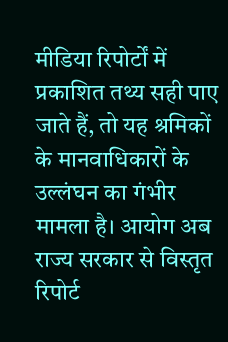मीडिया रिपोर्टों में प्रकाशित तथ्य सही पाए जाते हैं, तो यह श्रमिकों के मानवाधिकारों के उल्लंघन का गंभीर मामला है। आयोग अब राज्य सरकार से विस्तृत रिपोर्ट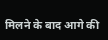मिलने के बाद आगे की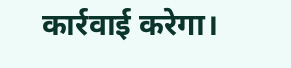कार्रवाई करेगा।